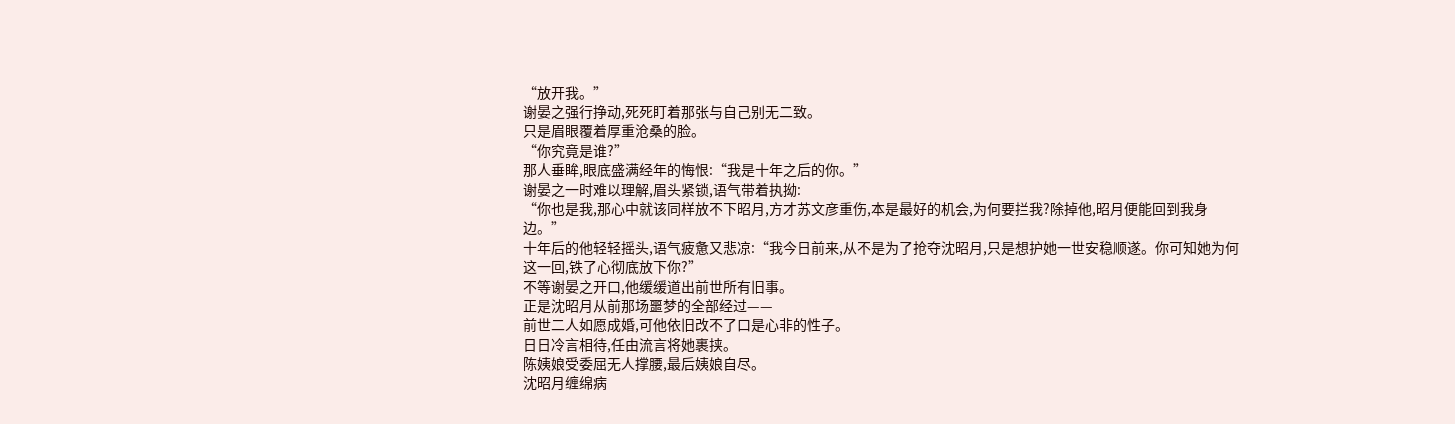“放开我。”
谢晏之强行挣动,死死盯着那张与自己别无二致。
只是眉眼覆着厚重沧桑的脸。
“你究竟是谁?”
那人垂眸,眼底盛满经年的悔恨:“我是十年之后的你。”
谢晏之一时难以理解,眉头紧锁,语气带着执拗:
“你也是我,那心中就该同样放不下昭月,方才苏文彦重伤,本是最好的机会,为何要拦我?除掉他,昭月便能回到我身边。”
十年后的他轻轻摇头,语气疲惫又悲凉:“我今日前来,从不是为了抢夺沈昭月,只是想护她一世安稳顺遂。你可知她为何这一回,铁了心彻底放下你?”
不等谢晏之开口,他缓缓道出前世所有旧事。
正是沈昭月从前那场噩梦的全部经过——
前世二人如愿成婚,可他依旧改不了口是心非的性子。
日日冷言相待,任由流言将她裹挟。
陈姨娘受委屈无人撑腰,最后姨娘自尽。
沈昭月缠绵病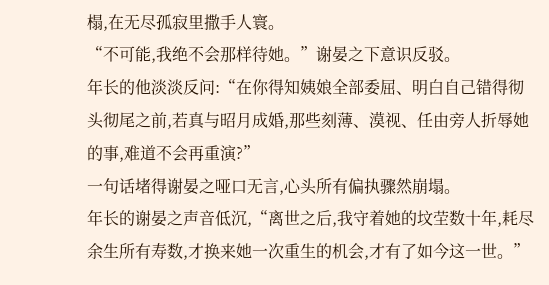榻,在无尽孤寂里撒手人寰。
“不可能,我绝不会那样待她。”谢晏之下意识反驳。
年长的他淡淡反问:“在你得知姨娘全部委屈、明白自己错得彻头彻尾之前,若真与昭月成婚,那些刻薄、漠视、任由旁人折辱她的事,难道不会再重演?”
一句话堵得谢晏之哑口无言,心头所有偏执骤然崩塌。
年长的谢晏之声音低沉,“离世之后,我守着她的坟茔数十年,耗尽余生所有寿数,才换来她一次重生的机会,才有了如今这一世。”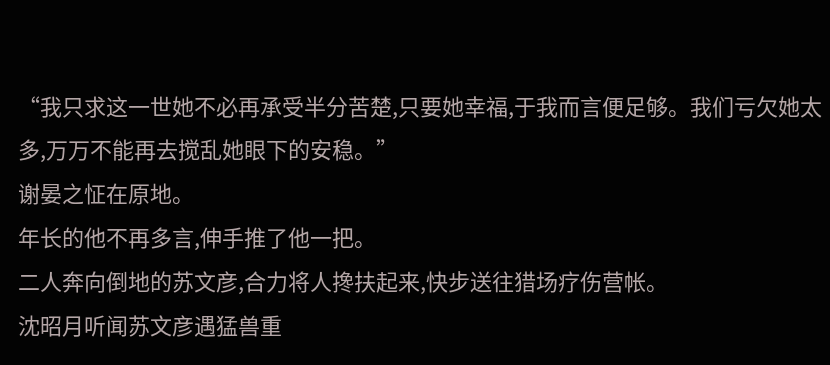“我只求这一世她不必再承受半分苦楚,只要她幸福,于我而言便足够。我们亏欠她太多,万万不能再去搅乱她眼下的安稳。”
谢晏之怔在原地。
年长的他不再多言,伸手推了他一把。
二人奔向倒地的苏文彦,合力将人搀扶起来,快步送往猎场疗伤营帐。
沈昭月听闻苏文彦遇猛兽重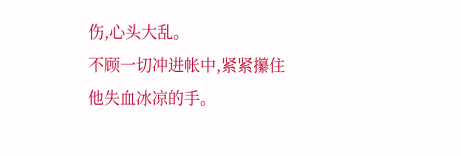伤,心头大乱。
不顾一切冲进帐中,紧紧攥住他失血冰凉的手。